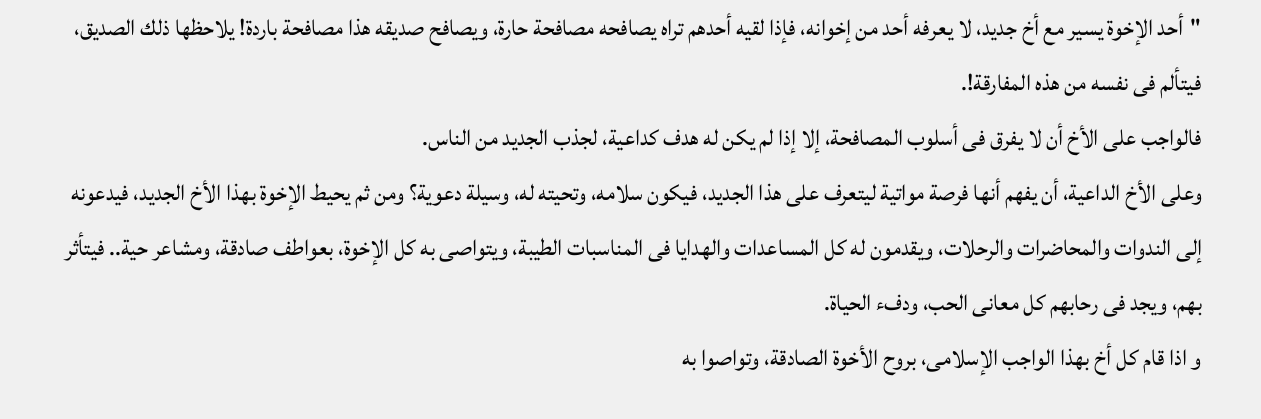"أحد الإخوة يسير مع أخ جديد، لا يعرفه أحد من إخوانه، فإذا لقيه أحدهم تراه يصافحه مصافحة حارة، ويصافح صديقه هذا مصافحة باردة! يلاحظها ذلك الصديق، فيتألم فى نفسه من هذه المفارقة!.
فالواجب على الأخ أن لا يفرق فى أسلوب المصافحة، إلا إذا لم يكن له هدف كداعية، لجذب الجديد من الناس.
وعلى الأخ الداعية، أن يفهم أنها فرصة مواتية ليتعرف على هذا الجديد، فيكون سلامه، وتحيته له، وسيلة دعوية؟ ومن ثم يحيط الإخوة بهذا الأخ الجديد، فيدعونه إلى الندوات والمحاضرات والرحلات، ويقدمون له كل المساعدات والهدايا فى المناسبات الطيبة، ويتواصى به كل الإخوة، بعواطف صادقة، ومشاعر حية.. فيتأثر بهم، ويجد فى رحابهم كل معانى الحب، ودفء الحياة.
و اذا قام كل أخ بهذا الواجب الإسلامى، بروح الأخوة الصادقة، وتواصوا به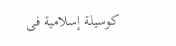كوسيلة إسلامية فى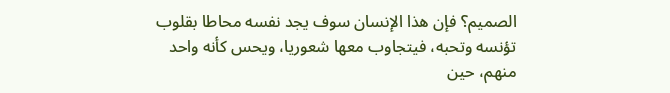الصميم؟ فإن هذا الإنسان سوف يجد نفسه محاطا بقلوب تؤنسه وتحبه، فيتجاوب معها شعوريا، ويحس كأنه واحد منهم، حين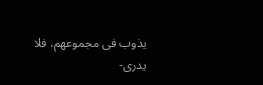يذوب فى مجموعهم، فلا يدرى-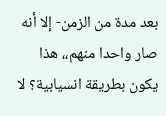بعد مدة من الزمن- إلا أنه صار واحدا منهم،، هذا يكون بطريقة انسيابية؟ لا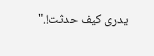يدرى كيف حدثت!."